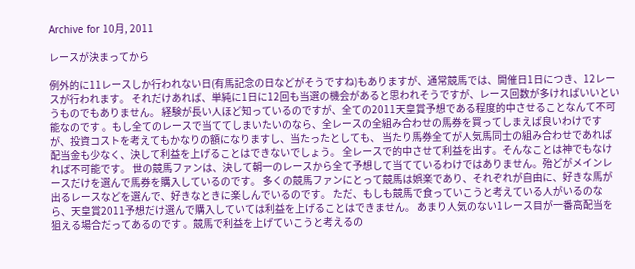Archive for 10月, 2011

レースが決まってから

例外的に11レースしか行われない日(有馬記念の日などがそうですね)もありますが、通常競馬では、開催日1日につき、12レースが行われます。 それだけあれば、単純に1日に12回も当選の機会があると思われそうですが、レース回数が多ければいいというものでもありません。 経験が長い人ほど知っているのですが、全ての2011天皇賞予想である程度的中させることなんて不可能なのです 。もし全てのレースで当ててしまいたいのなら、全レースの全組み合わせの馬券を買ってしまえば良いわけですが、投資コストを考えてもかなりの額になりますし、当たったとしても、 当たり馬券全てが人気馬同士の組み合わせであれば配当金も少なく、決して利益を上げることはできないでしょう。 全レースで的中させて利益を出す。そんなことは神でもなければ不可能です。 世の競馬ファンは、決して朝一のレースから全て予想して当てているわけではありません。殆どがメインレースだけを選んで馬券を購入しているのです。 多くの競馬ファンにとって競馬は娯楽であり、それぞれが自由に、好きな馬が出るレースなどを選んで、好きなときに楽しんでいるのです。 ただ、もしも競馬で食っていこうと考えている人がいるのなら、天皇賞2011予想だけ選んで購入していては利益を上げることはできません。 あまり人気のない1レース目が一番高配当を狙える場合だってあるのです 。競馬で利益を上げていこうと考えるの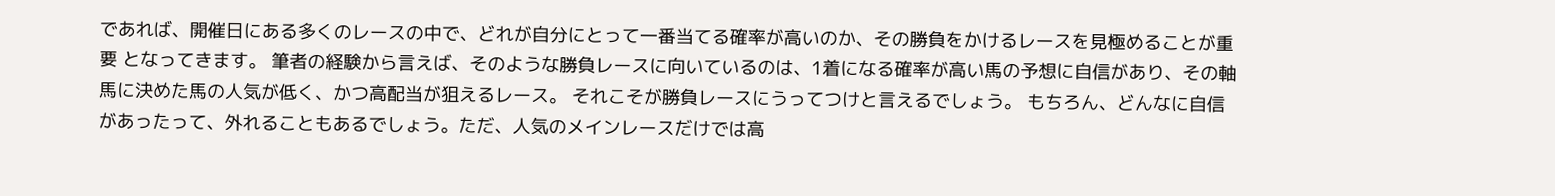であれば、開催日にある多くのレースの中で、どれが自分にとって一番当てる確率が高いのか、その勝負をかけるレースを見極めることが重要 となってきます。 筆者の経験から言えば、そのような勝負レースに向いているのは、1着になる確率が高い馬の予想に自信があり、その軸馬に決めた馬の人気が低く、かつ高配当が狙えるレース。 それこそが勝負レースにうってつけと言えるでしょう。 もちろん、どんなに自信があったって、外れることもあるでしょう。ただ、人気のメインレースだけでは高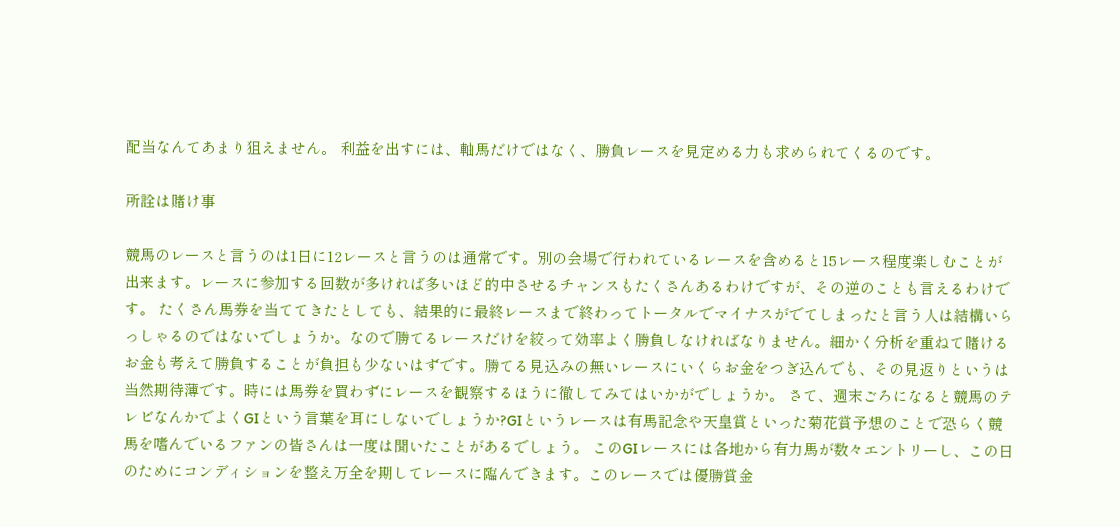配当なんてあまり狙えません。 利益を出すには、軸馬だけではなく、勝負レースを見定める力も求められてくるのです。

所詮は賭け事

競馬のレースと言うのは1日に12レースと言うのは通常です。別の会場で行われているレースを含めると15レース程度楽しむことが出来ます。レースに参加する回数が多ければ多いほど的中させるチャンスもたくさんあるわけですが、その逆のことも言えるわけです。 たくさん馬券を当ててきたとしても、結果的に最終レースまで終わってトータルでマイナスがでてしまったと言う人は結構いらっしゃるのではないでしょうか。なので勝てるレースだけを絞って効率よく勝負しなければなりません。細かく分析を重ねて賭けるお金も考えて勝負することが負担も少ないはずです。勝てる見込みの無いレースにいくらお金をつぎ込んでも、その見返りというは当然期待薄です。時には馬券を買わずにレースを観察するほうに徹してみてはいかがでしょうか。 さて、週末ごろになると競馬のテレビなんかでよくGIという言葉を耳にしないでしょうか?GIというレースは有馬記念や天皇賞といった菊花賞予想のことで恐らく競馬を嗜んでいるファンの皆さんは一度は聞いたことがあるでしょう。 このGIレースには各地から有力馬が数々エントリーし、この日のためにコンディションを整え万全を期してレースに臨んできます。このレースでは優勝賞金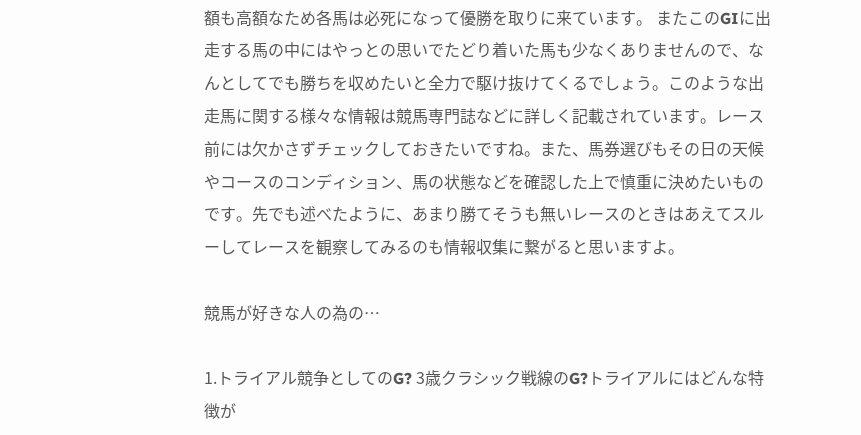額も高額なため各馬は必死になって優勝を取りに来ています。 またこのGIに出走する馬の中にはやっとの思いでたどり着いた馬も少なくありませんので、なんとしてでも勝ちを収めたいと全力で駆け抜けてくるでしょう。このような出走馬に関する様々な情報は競馬専門誌などに詳しく記載されています。レース前には欠かさずチェックしておきたいですね。また、馬券選びもその日の天候やコースのコンディション、馬の状態などを確認した上で慎重に決めたいものです。先でも述べたように、あまり勝てそうも無いレースのときはあえてスルーしてレースを観察してみるのも情報収集に繋がると思いますよ。

競馬が好きな人の為の…

1.トライアル競争としてのG? 3歳クラシック戦線のG?トライアルにはどんな特徴が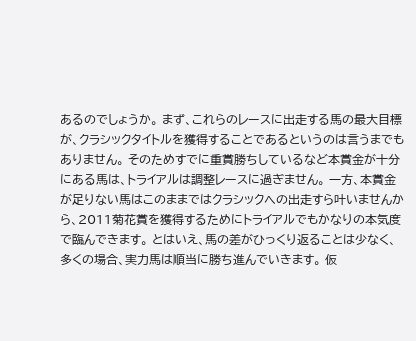あるのでしょうか。 まず、これらのレースに出走する馬の最大目標が、クラシックタイトルを獲得することであるというのは言うまでもありません。 そのためすでに重賞勝ちしているなど本賞金が十分にある馬は、トライアルは調整レースに過ぎません。 一方、本賞金が足りない馬はこのままではクラシックへの出走すら叶いませんから、2011菊花賞を獲得するためにトライアルでもかなりの本気度で臨んできます。 とはいえ、馬の差がひっくり返ることは少なく、多くの場合、実力馬は順当に勝ち進んでいきます。 仮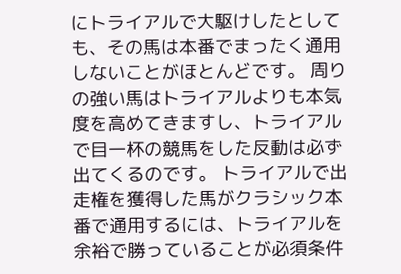にトライアルで大駆けしたとしても、その馬は本番でまったく通用しないことがほとんどです。 周りの強い馬はトライアルよりも本気度を高めてきますし、トライアルで目一杯の競馬をした反動は必ず出てくるのです。 トライアルで出走権を獲得した馬がクラシック本番で通用するには、トライアルを余裕で勝っていることが必須条件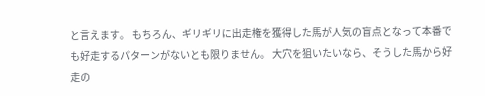と言えます。 もちろん、ギリギリに出走権を獲得した馬が人気の盲点となって本番でも好走するパターンがないとも限りません。 大穴を狙いたいなら、そうした馬から好走の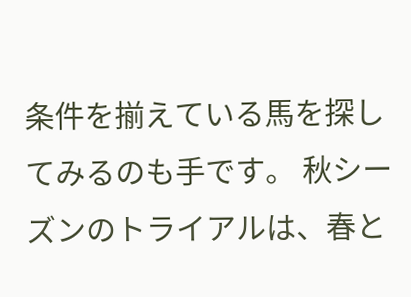条件を揃えている馬を探してみるのも手です。 秋シーズンのトライアルは、春と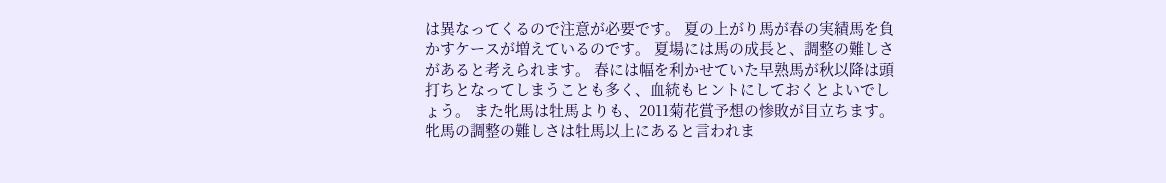は異なってくるので注意が必要です。 夏の上がり馬が春の実績馬を負かすケースが増えているのです。 夏場には馬の成長と、調整の難しさがあると考えられます。 春には幅を利かせていた早熟馬が秋以降は頭打ちとなってしまうことも多く、血統もヒントにしておくとよいでしょう。 また牝馬は牡馬よりも、2011菊花賞予想の惨敗が目立ちます。 牝馬の調整の難しさは牡馬以上にあると言われま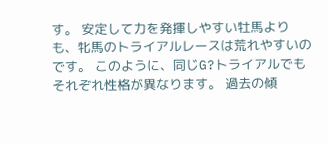す。 安定して力を発揮しやすい牡馬よりも、牝馬のトライアルレースは荒れやすいのです。 このように、同じG?トライアルでもそれぞれ性格が異なります。 過去の傾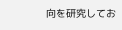向を研究してお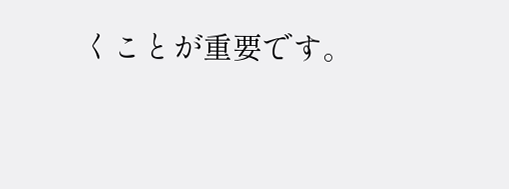くことが重要です。